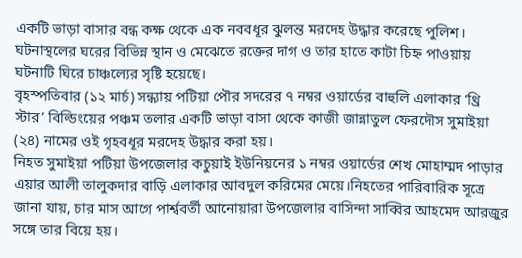একটি ভাড়া বাসার বন্ধ কক্ষ থেকে এক নববধূর ঝুলন্ত মরদেহ উদ্ধার করেছে পুলিশ। ঘটনাস্থলের ঘরের বিভিন্ন স্থান ও মেঝেতে রক্তের দাগ ও তার হাতে কাটা চিহ্ন পাওয়ায় ঘটনাটি ঘিরে চাঞ্চল্যের সৃষ্টি হয়েছে।
বৃহস্পতিবার (১২ মার্চ) সন্ধ্যায় পটিয়া পৌর সদরের ৭ নম্বর ওয়ার্ডের বাহুলি এলাকার ‘থ্রি স্টার’ বিল্ডিংয়ের পঞ্চম তলার একটি ভাড়া বাসা থেকে কাজী জান্নাতুল ফেরদৌস সুমাইয়া (২৪) নামের ওই গৃহবধূর মরদেহ উদ্ধার করা হয়।
নিহত সুমাইয়া পটিয়া উপজেলার কচুয়াই ইউনিয়নের ১ নম্বর ওয়ার্ডের শেখ মোহাম্মদ পাড়ার এয়ার আলী তালুকদার বাড়ি এলাকার আবদুল করিমের মেয়ে।নিহতের পারিবারিক সূত্রে জানা যায়, চার মাস আগে পার্শ্ববর্তী আনোয়ারা উপজেলার বাসিন্দা সাব্বির আহমেদ আরজুর সঙ্গে তার বিয়ে হয়।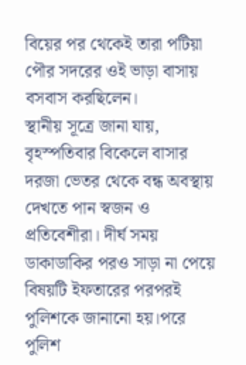বিয়ের পর থেকেই তারা পটিয়া পৌর সদরের ওই ভাড়া বাসায় বসবাস করছিলেন।
স্থানীয় সূত্রে জানা যায়, বৃহস্পতিবার বিকেলে বাসার দরজা ভেতর থেকে বন্ধ অবস্থায় দেখতে পান স্বজন ও প্রতিবেশীরা। দীর্ঘ সময় ডাকাডাকির পরও সাড়া না পেয়ে বিষয়টি ইফতারের পরপরই পুলিশকে জানানো হয়।পরে পুলিশ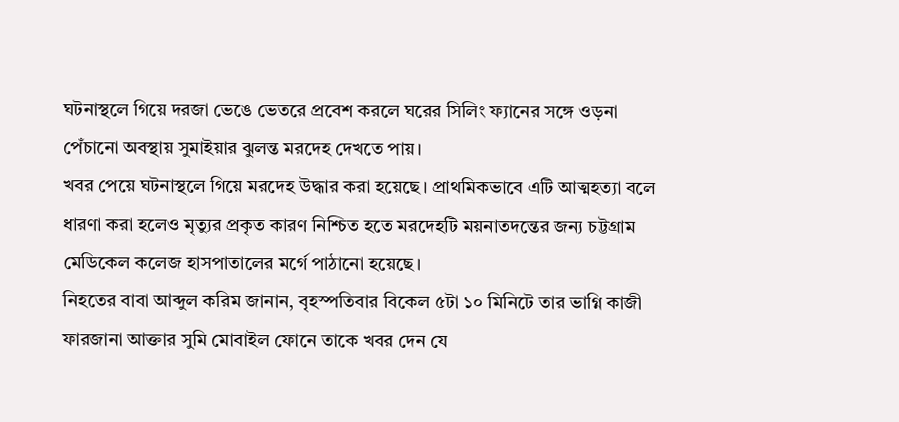ঘটনাস্থলে গিয়ে দরজা ভেঙে ভেতরে প্রবেশ করলে ঘরের সিলিং ফ্যানের সঙ্গে ওড়না পেঁচানো অবস্থায় সুমাইয়ার ঝুলন্ত মরদেহ দেখতে পায়।
খবর পেয়ে ঘটনাস্থলে গিয়ে মরদেহ উদ্ধার করা হয়েছে। প্রাথমিকভাবে এটি আত্মহত্যা বলে ধারণা করা হলেও মৃত্যুর প্রকৃত কারণ নিশ্চিত হতে মরদেহটি ময়নাতদন্তের জন্য চট্টগ্রাম মেডিকেল কলেজ হাসপাতালের মর্গে পাঠানো হয়েছে।
নিহতের বাবা আব্দুল করিম জানান, বৃহস্পতিবার বিকেল ৫টা ১০ মিনিটে তার ভাগ্নি কাজী ফারজানা আক্তার সুমি মোবাইল ফোনে তাকে খবর দেন যে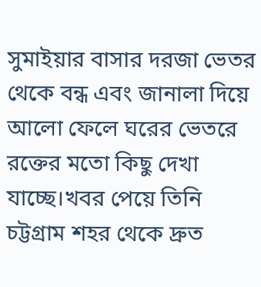সুমাইয়ার বাসার দরজা ভেতর থেকে বন্ধ এবং জানালা দিয়ে আলো ফেলে ঘরের ভেতরে রক্তের মতো কিছু দেখা যাচ্ছে।খবর পেয়ে তিনি চট্টগ্রাম শহর থেকে দ্রুত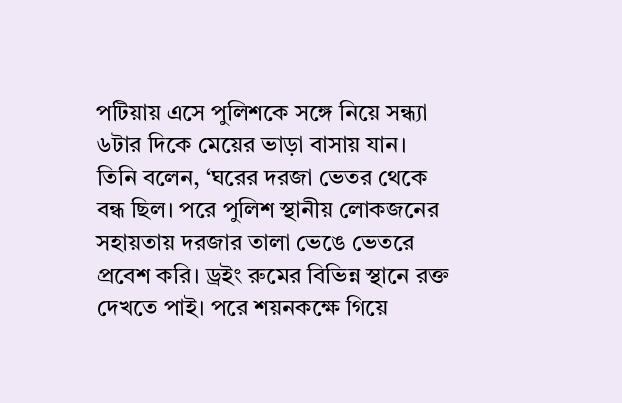পটিয়ায় এসে পুলিশকে সঙ্গে নিয়ে সন্ধ্যা ৬টার দিকে মেয়ের ভাড়া বাসায় যান।
তিনি বলেন, ‘ঘরের দরজা ভেতর থেকে বন্ধ ছিল। পরে পুলিশ স্থানীয় লোকজনের সহায়তায় দরজার তালা ভেঙে ভেতরে প্রবেশ করি। ড্রইং রুমের বিভিন্ন স্থানে রক্ত দেখতে পাই। পরে শয়নকক্ষে গিয়ে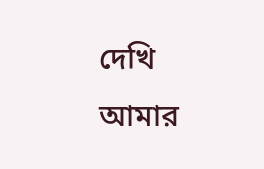দেখি আমার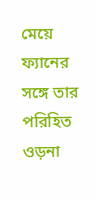মেয়ে ফ্যানের সঙ্গে তার পরিহিত ওড়না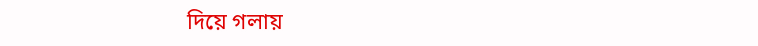দিয়ে গলায়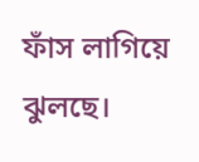ফাঁস লাগিয়ে ঝুলছে।